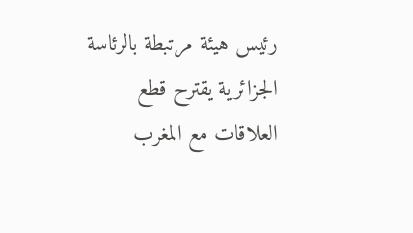رئيس هيئة مرتبطة بالرئاسة الجزائرية يقترح قطع العلاقات مع المغرب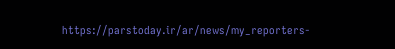https://parstoday.ir/ar/news/my_reporters-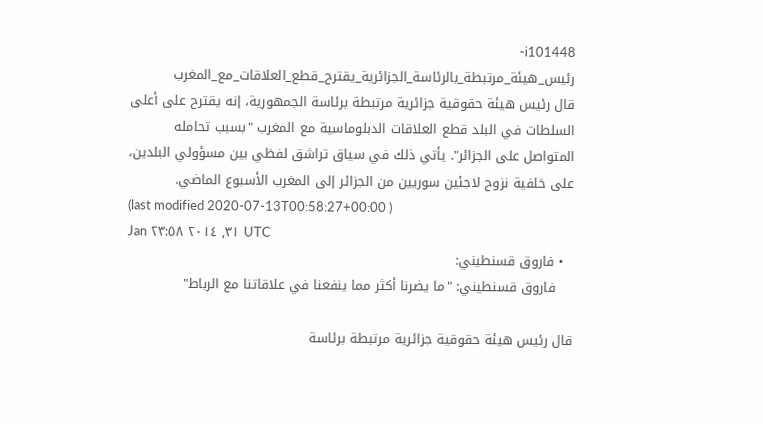i101448-رئيس_هيئة_مرتبطة_بالرئاسة_الجزائرية_يقترح_قطع_العلاقات_مع_المغرب
قال رئيس هيئة حقوقية جزائرية مرتبطة برئاسة الجمهورية، إنه يقترح على أعلى السلطات في البلد قطع العلاقات الدبلوماسية مع المغرب "بسبب تحامله المتواصل على الجزائر". يأتي ذلك في سياق تراشق لفظي بين مسؤولي البلدين، على خلفية نزوح لاجئين سوريين من الجزائر إلى المغرب الأسبوع الماضي.
(last modified 2020-07-13T00:58:27+00:00 )
Jan ٣١, ٢٠١٤ ٢٣:٥٨ UTC
  • فاروق قسنطيني:
    فاروق قسنطيني: "ما يضرنا أكثر مما ينفعنا في علاقاتنا مع الرباط"

قال رئيس هيئة حقوقية جزائرية مرتبطة برئاسة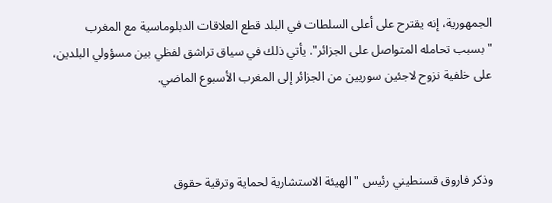الجمهورية، إنه يقترح على أعلى السلطات في البلد قطع العلاقات الدبلوماسية مع المغرب "بسبب تحامله المتواصل على الجزائر". يأتي ذلك في سياق تراشق لفظي بين مسؤولي البلدين، على خلفية نزوح لاجئين سوريين من الجزائر إلى المغرب الأسبوع الماضي.



وذكر فاروق قسنطيني رئيس "الهيئة الاستشارية لحماية وترقية حقوق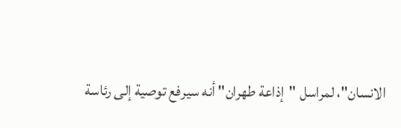الانسان"، لمراسل "إذاعة طهران" أنه سيرفع توصية إلى رئاسة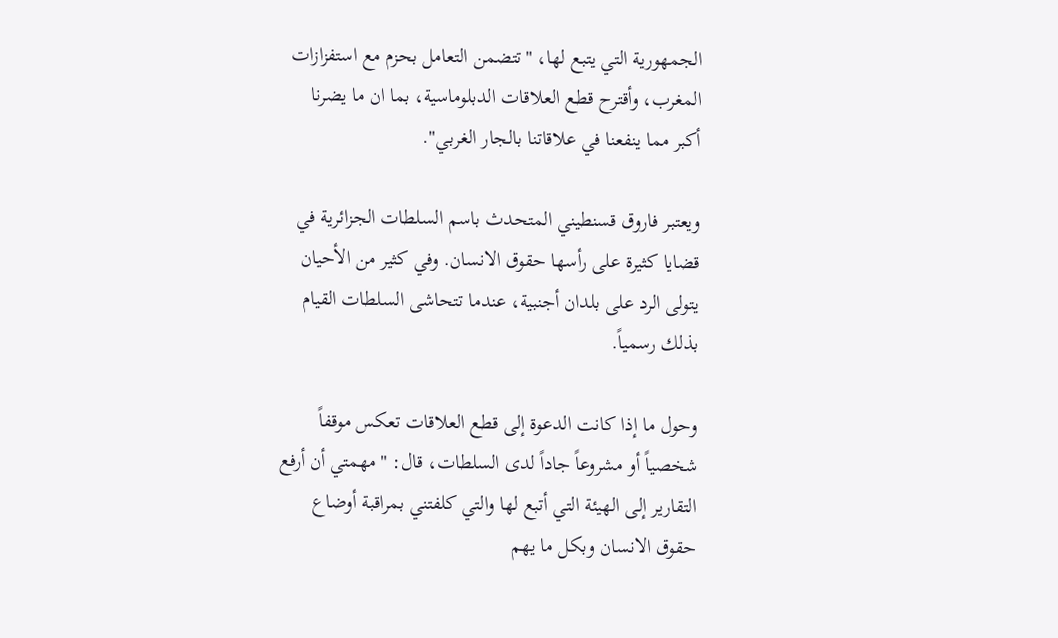الجمهورية التي يتبع لها، "تتضمن التعامل بحزم مع استفزازات المغرب، وأقترح قطع العلاقات الدبلوماسية، بما ان ما يضرنا أكبر مما ينفعنا في علاقاتنا بالجار الغربي".

ويعتبر فاروق قسنطيني المتحدث باسم السلطات الجزائرية في قضايا كثيرة على رأسها حقوق الانسان. وفي كثير من الأحيان يتولى الرد على بلدان أجنبية، عندما تتحاشى السلطات القيام بذلك رسمياً.

وحول ما إذا كانت الدعوة إلى قطع العلاقات تعكس موقفاً شخصياً أو مشروعاً جاداً لدى السلطات، قال: "مهمتي أن أرفع التقارير إلى الهيئة التي أتبع لها والتي كلفتني بمراقبة أوضاع حقوق الانسان وبكل ما يهم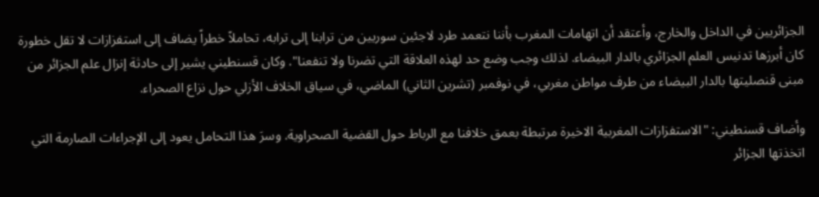الجزائريين في الداخل والخارج، وأعتقد أن اتهامات المغرب بأننا نتعمد طرد لاجئين سوريين من ترابنا إلى ترابه، تحاملاً خطراً يضاف إلى استفزازات لا تقل خطورة كان أبرزها تدنيس العلم الجزائري بالدار البيضاء. لذلك وجب وضع حد لهذه العلاقة التي تضرنا ولا تنفعنا". وكان قسنطيني يشير إلى حادثة إنزال علم الجزائر من مبنى قنصليتها بالدار البيضاء من طرف مواطن مغربي، في نوفمبر (تشرين الثاني) الماضي، في سياق الخلاف الأزلي حول نزاع الصحراء.

وأضاف قسنطيني: "الاستفزازات المغربية الاخيرة مرتبطة بعمق خلافنا مع الرباط حول القضية الصحراوية. وسرَ هذا التحامل يعود إلى الإجراءات الصارمة التي اتخذتها الجزائر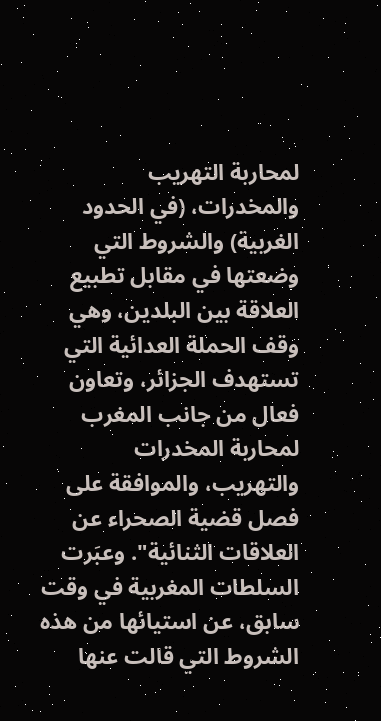لمحاربة التهريب والمخدرات، (في الحدود الغربية) والشروط التي وضعتها في مقابل تطبيع العلاقة بين البلدين، وهي وقف الحملة العدائية التي تستهدف الجزائر، وتعاون فعال من جانب المغرب لمحاربة المخدرات والتهريب، والموافقة على فصل قضية الصحراء عن العلاقات الثنائية". وعبَرت السلطات المغربية في وقت سابق، عن استيائها من هذه الشروط التي قالت عنها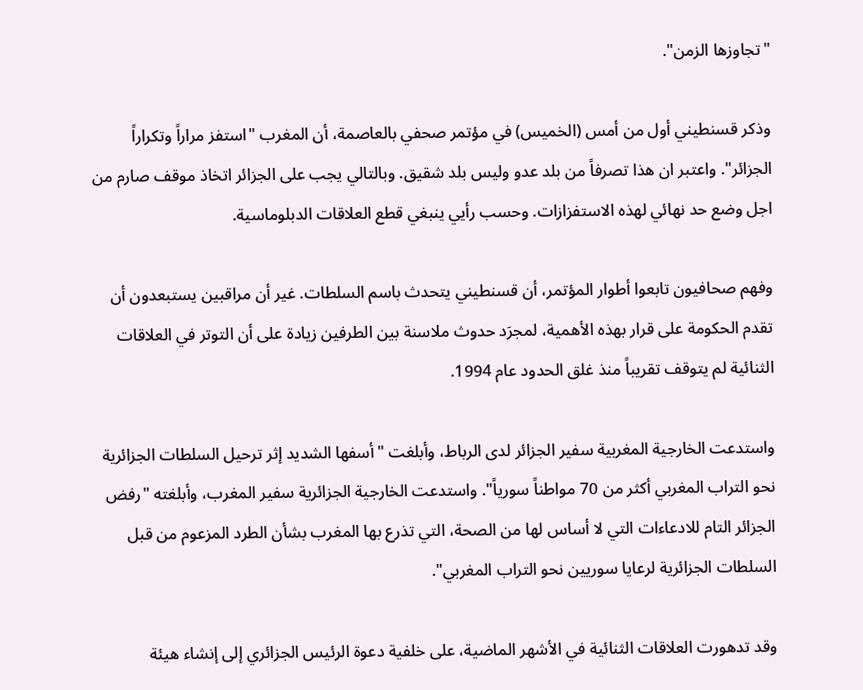"تجاوزها الزمن".

وذكر قسنطيني أول من أمس (الخميس) في مؤتمر صحفي بالعاصمة، أن المغرب "استفز مراراً وتكراراً الجزائر". واعتبر ان هذا تصرفاً من بلد عدو وليس بلد شقيق. وبالتالي يجب على الجزائر اتخاذ موقف صارم من اجل وضع حد نهائي لهذه الاستفزازات. وحسب رأيي ينبغي قطع العلاقات الدبلوماسية.

وفهم صحافيون تابعوا أطوار المؤتمر، أن قسنطيني يتحدث باسم السلطات. غير أن مراقبين يستبعدون أن تقدم الحكومة على قرار بهذه الأهمية، لمجرَد حدوث ملاسنة بين الطرفين زيادة على أن التوتر في العلاقات الثنائية لم يتوقف تقريباً منذ غلق الحدود عام 1994.

واستدعت الخارجية المغربية سفير الجزائر لدى الرباط، وأبلغت "أسفها الشديد إثر ترحيل السلطات الجزائرية نحو التراب المغربي أكثر من 70 مواطناً سورياً". واستدعت الخارجية الجزائرية سفير المغرب، وأبلغته "رفض الجزائر التام للادعاءات التي لا أساس لها من الصحة، التي تذرع بها المغرب بشأن الطرد المزعوم من قبل السلطات الجزائرية لرعايا سوريين نحو التراب المغربي".

وقد تدهورت العلاقات الثنائية في الأشهر الماضية، على خلفية دعوة الرئيس الجزائري إلى إنشاء هيئة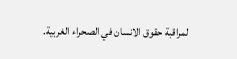لمراقبة حقوق الانسان في الصحراء الغربية.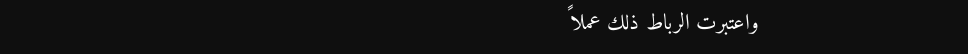واعتبرت الرباط ذلك عملاً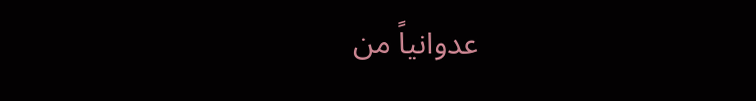عدوانياً من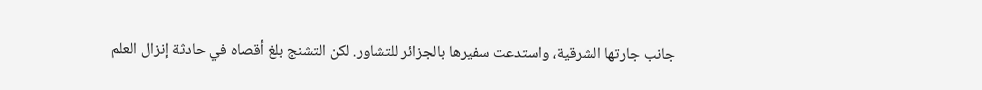جانب جارتها الشرقية، واستدعت سفيرها بالجزائر للتشاور. لكن التشنج بلغ أقصاه في حادثة إنزال العلم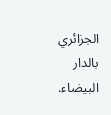الجزائري بالدار البيضاء.